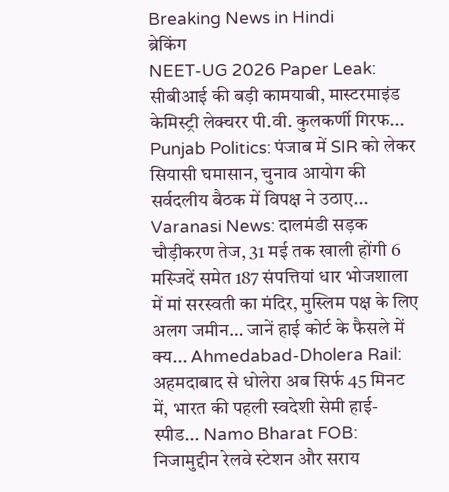Breaking News in Hindi
ब्रेकिंग
NEET-UG 2026 Paper Leak: सीबीआई की बड़ी कामयाबी, मास्टरमाइंड केमिस्ट्री लेक्चरर पी.वी. कुलकर्णी गिरफ... Punjab Politics: पंजाब में SIR को लेकर सियासी घमासान, चुनाव आयोग की सर्वदलीय बैठक में विपक्ष ने उठाए... Varanasi News: दालमंडी सड़क चौड़ीकरण तेज, 31 मई तक खाली होंगी 6 मस्जिदें समेत 187 संपत्तियां धार भोजशाला में मां सरस्वती का मंदिर, मुस्लिम पक्ष के लिए अलग जमीन… जानें हाई कोर्ट के फैसले में क्य... Ahmedabad-Dholera Rail: अहमदाबाद से धोलेरा अब सिर्फ 45 मिनट में, भारत की पहली स्वदेशी सेमी हाई-स्पीड... Namo Bharat FOB: निजामुद्दीन रेलवे स्टेशन और सराय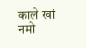काले खां नमो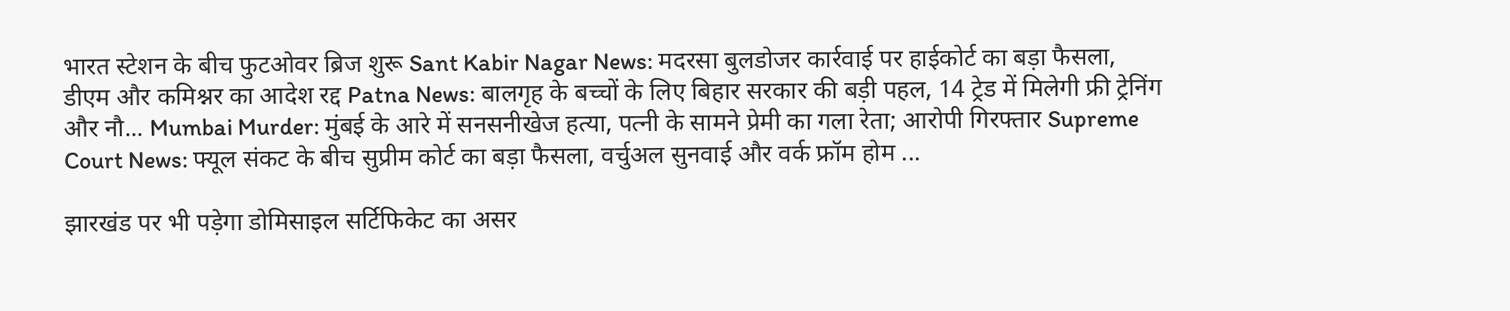भारत स्टेशन के बीच फुटओवर ब्रिज शुरू Sant Kabir Nagar News: मदरसा बुलडोजर कार्रवाई पर हाईकोर्ट का बड़ा फैसला, डीएम और कमिश्नर का आदेश रद्द Patna News: बालगृह के बच्चों के लिए बिहार सरकार की बड़ी पहल, 14 ट्रेड में मिलेगी फ्री ट्रेनिंग और नौ... Mumbai Murder: मुंबई के आरे में सनसनीखेज हत्या, पत्नी के सामने प्रेमी का गला रेता; आरोपी गिरफ्तार Supreme Court News: फ्यूल संकट के बीच सुप्रीम कोर्ट का बड़ा फैसला, वर्चुअल सुनवाई और वर्क फ्रॉम होम ...

झारखंड पर भी पड़ेगा डोमिसाइल सर्टिफिकेट का असर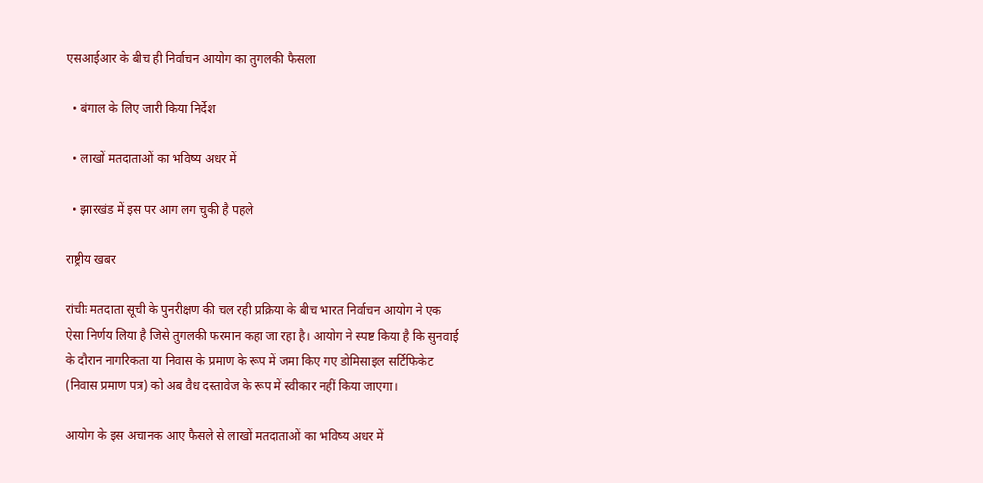एसआईआर के बीच ही निर्वाचन आयोग का तुगलकी फैसला

  • बंगाल के लिए जारी किया निर्देश

  • लाखों मतदाताओं का भविष्य अधर में

  • झारखंड में इस पर आग लग चुकी है पहले

राष्ट्रीय खबर

रांचीः मतदाता सूची के पुनरीक्षण की चल रही प्रक्रिया के बीच भारत निर्वाचन आयोग ने एक ऐसा निर्णय लिया है जिसे तुगलकी फरमान कहा जा रहा है। आयोग ने स्पष्ट किया है कि सुनवाई के दौरान नागरिकता या निवास के प्रमाण के रूप में जमा किए गए डोमिसाइल सर्टिफिकेट (निवास प्रमाण पत्र) को अब वैध दस्तावेज के रूप में स्वीकार नहीं किया जाएगा।

आयोग के इस अचानक आए फैसले से लाखों मतदाताओं का भविष्य अधर में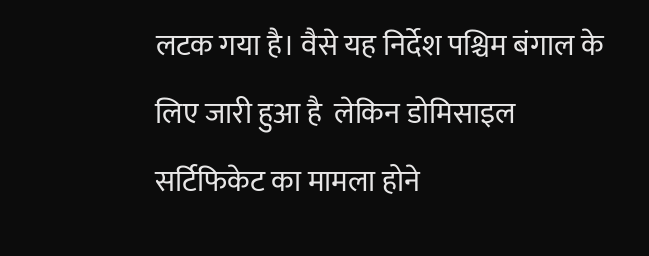लटक गया है। वैसे यह निर्देश पश्चिम बंगाल के लिए जारी हुआ है  लेकिन डोमिसाइल सर्टिफिकेट का मामला होने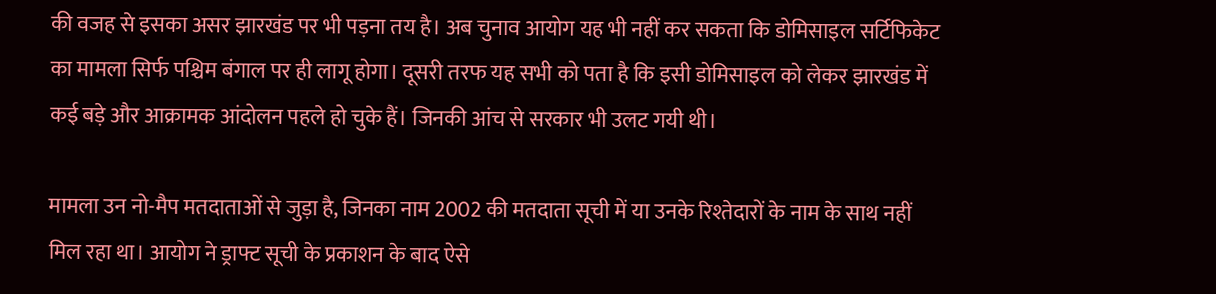की वजह से इसका असर झारखंड पर भी पड़ना तय है। अब चुनाव आयोग यह भी नहीं कर सकता कि डोमिसाइल सर्टिफिकेट का मामला सिर्फ पश्चिम बंगाल पर ही लागू होगा। दूसरी तरफ यह सभी को पता है कि इसी डोमिसाइल को लेकर झारखंड में कई बड़े और आक्रामक आंदोलन पहले हो चुके हैं। जिनकी आंच से सरकार भी उलट गयी थी।

मामला उन नो-मैप मतदाताओं से जुड़ा है, जिनका नाम 2002 की मतदाता सूची में या उनके रिश्तेदारों के नाम के साथ नहीं मिल रहा था। आयोग ने ड्राफ्ट सूची के प्रकाशन के बाद ऐसे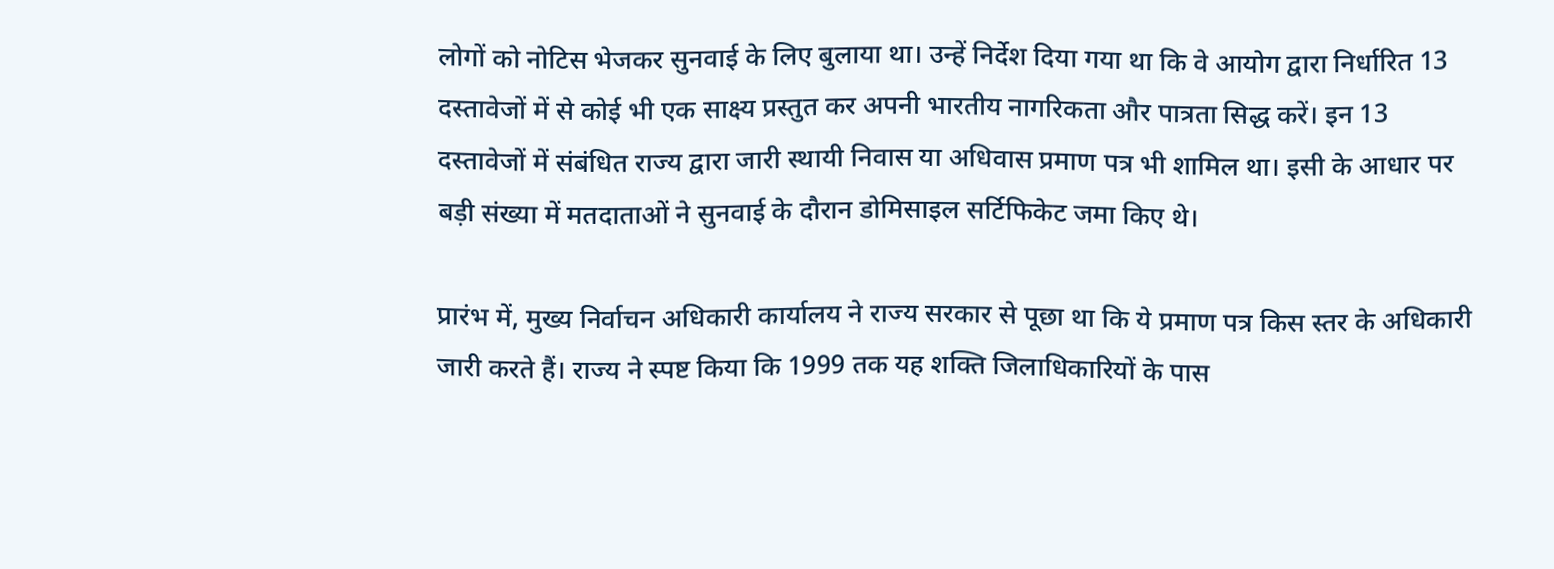लोगों को नोटिस भेजकर सुनवाई के लिए बुलाया था। उन्हें निर्देश दिया गया था कि वे आयोग द्वारा निर्धारित 13 दस्तावेजों में से कोई भी एक साक्ष्य प्रस्तुत कर अपनी भारतीय नागरिकता और पात्रता सिद्ध करें। इन 13 दस्तावेजों में संबंधित राज्य द्वारा जारी स्थायी निवास या अधिवास प्रमाण पत्र भी शामिल था। इसी के आधार पर बड़ी संख्या में मतदाताओं ने सुनवाई के दौरान डोमिसाइल सर्टिफिकेट जमा किए थे।

प्रारंभ में, मुख्य निर्वाचन अधिकारी कार्यालय ने राज्य सरकार से पूछा था कि ये प्रमाण पत्र किस स्तर के अधिकारी जारी करते हैं। राज्य ने स्पष्ट किया कि 1999 तक यह शक्ति जिलाधिकारियों के पास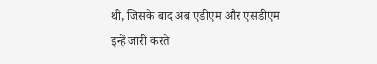थी, जिसके बाद अब एडीएम और एसडीएम इन्हें जारी करते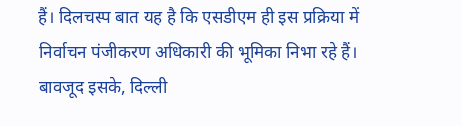हैं। दिलचस्प बात यह है कि एसडीएम ही इस प्रक्रिया में निर्वाचन पंजीकरण अधिकारी की भूमिका निभा रहे हैं। बावजूद इसके, दिल्ली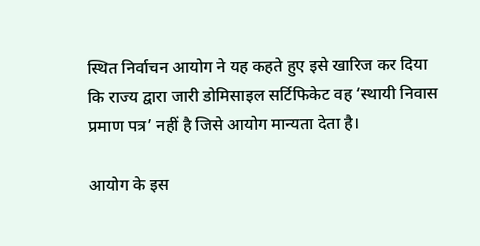स्थित निर्वाचन आयोग ने यह कहते हुए इसे खारिज कर दिया कि राज्य द्वारा जारी डोमिसाइल सर्टिफिकेट वह ‘स्थायी निवास प्रमाण पत्र’ नहीं है जिसे आयोग मान्यता देता है।

आयोग के इस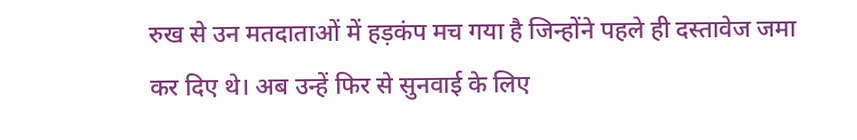रुख से उन मतदाताओं में हड़कंप मच गया है जिन्होंने पहले ही दस्तावेज जमा कर दिए थे। अब उन्हें फिर से सुनवाई के लिए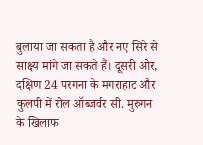बुलाया जा सकता है और नए सिरे से साक्ष्य मांगे जा सकते हैं। दूसरी ओर, दक्षिण 24 परगना के मगराहाट और कुलपी में रोल ऑब्जर्वर सी. मुरुगन के खिलाफ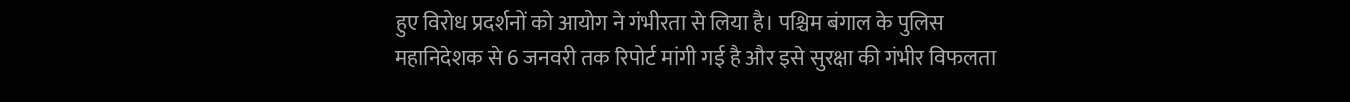हुए विरोध प्रदर्शनों को आयोग ने गंभीरता से लिया है। पश्चिम बंगाल के पुलिस महानिदेशक से 6 जनवरी तक रिपोर्ट मांगी गई है और इसे सुरक्षा की गंभीर विफलता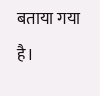बताया गया है।